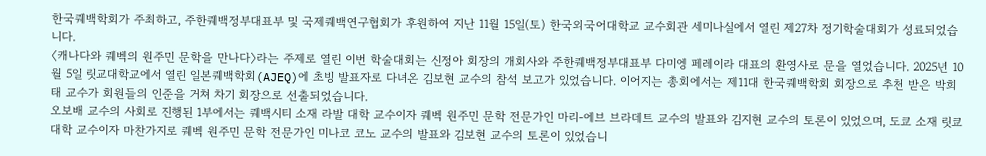한국퀘백학회가 주최하고, 주한퀘백정부대표부 및 국제퀘백연구협회가 후원하여 지난 11월 15일(토) 한국외국어대학교 교수회관 세미나실에서 열린 제27차 정기학술대회가 성료되었습니다.
〈캐나다와 퀘벡의 원주민 문학을 만나다〉라는 주제로 열린 이번 학술대회는 신정아 회장의 개회사와 주한퀘백정부대표부 다미엥 페레이라 대표의 환영사로 문을 열었습니다. 2025년 10월 5일 릿교대학교에서 열린 일본퀘백학회(AJEQ)에 초빙 발표자로 다녀온 김보현 교수의 참석 보고가 있었습니다. 이어지는 총회에서는 제11대 한국퀘백학회 회장으로 추천 받은 박희태 교수가 회원들의 인준을 거쳐 차기 회장으로 선출되었습니다.
오보배 교수의 사회로 진행된 1부에서는 퀘백시티 소재 라발 대학 교수이자 퀘벡 원주민 문학 전문가인 마리-에브 브라데트 교수의 발표와 김지현 교수의 토론이 있었으며, 도쿄 소재 릿쿄 대학 교수이자 마찬가지로 퀘벡 원주민 문학 전문가인 미나코 코노 교수의 발표와 김보현 교수의 토론이 있었습니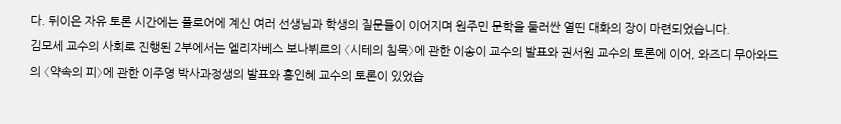다. 뒤이은 자유 토론 시간에는 플로어에 계신 여러 선생님과 학생의 질문들이 이어지며 원주민 문학을 둘러싼 열띤 대화의 장이 마련되었습니다.
김모세 교수의 사회로 진행된 2부에서는 엘리자베스 보나뷔르의 〈시테의 침묵〉에 관한 이송이 교수의 발표와 권서원 교수의 토론에 이어, 와즈디 무아와드의 〈약속의 피〉에 관한 이주영 박사과정생의 발표와 홍인혜 교수의 토론이 있었습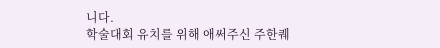니다.
학술대회 유치를 위해 애써주신 주한퀘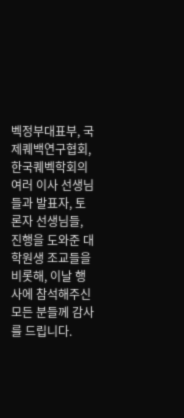벡정부대표부, 국제퀘백연구협회, 한국퀘벡학회의 여러 이사 선생님들과 발표자, 토론자 선생님들, 진행을 도와준 대학원생 조교들을 비롯해, 이날 행사에 참석해주신 모든 분들께 감사를 드립니다.